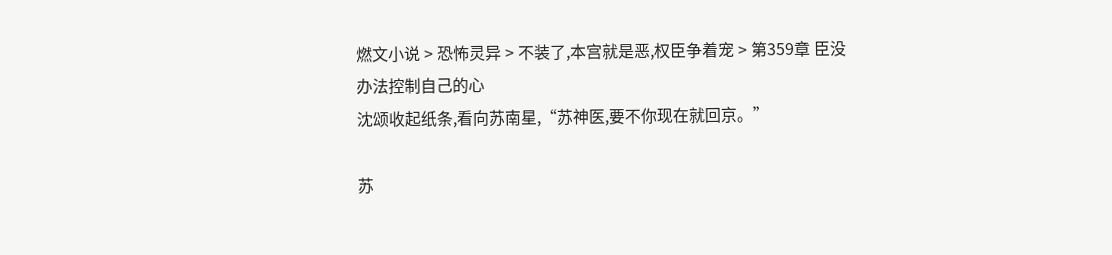燃文小说 > 恐怖灵异 > 不装了,本宫就是恶,权臣争着宠 > 第359章 臣没办法控制自己的心
沈颂收起纸条,看向苏南星,“苏神医,要不你现在就回京。”

苏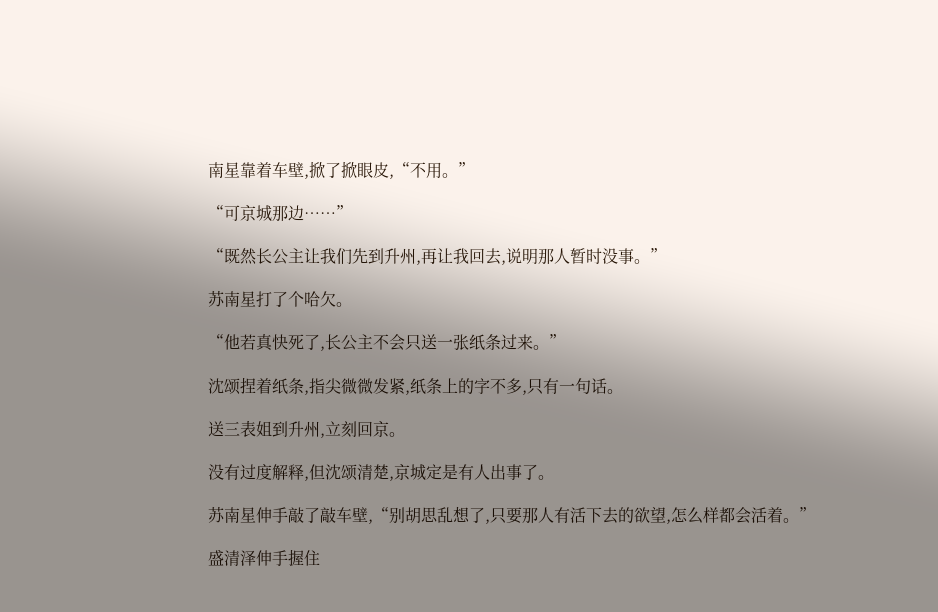南星靠着车壁,掀了掀眼皮,“不用。”

“可京城那边……”

“既然长公主让我们先到升州,再让我回去,说明那人暂时没事。”

苏南星打了个哈欠。

“他若真快死了,长公主不会只送一张纸条过来。”

沈颂捏着纸条,指尖微微发紧,纸条上的字不多,只有一句话。

送三表姐到升州,立刻回京。

没有过度解释,但沈颂清楚,京城定是有人出事了。

苏南星伸手敲了敲车壁,“别胡思乱想了,只要那人有活下去的欲望,怎么样都会活着。”

盛清泽伸手握住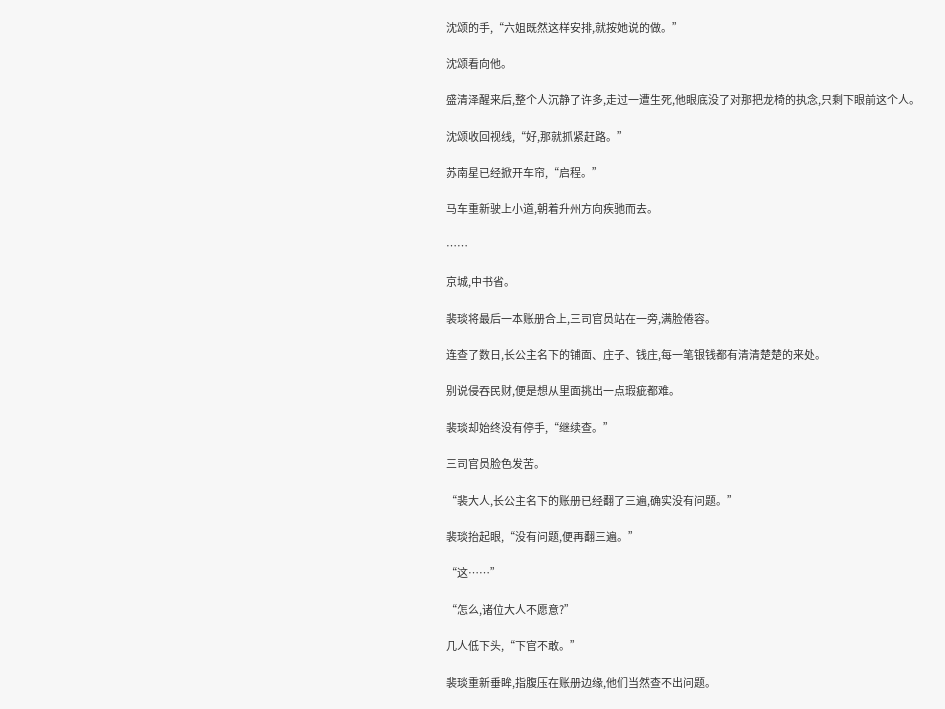沈颂的手,“六姐既然这样安排,就按她说的做。”

沈颂看向他。

盛清泽醒来后,整个人沉静了许多,走过一遭生死,他眼底没了对那把龙椅的执念,只剩下眼前这个人。

沈颂收回视线,“好,那就抓紧赶路。”

苏南星已经掀开车帘,“启程。”

马车重新驶上小道,朝着升州方向疾驰而去。

……

京城,中书省。

裴琰将最后一本账册合上,三司官员站在一旁,满脸倦容。

连查了数日,长公主名下的铺面、庄子、钱庄,每一笔银钱都有清清楚楚的来处。

别说侵吞民财,便是想从里面挑出一点瑕疵都难。

裴琰却始终没有停手,“继续查。”

三司官员脸色发苦。

“裴大人,长公主名下的账册已经翻了三遍,确实没有问题。”

裴琰抬起眼,“没有问题,便再翻三遍。”

“这……”

“怎么,诸位大人不愿意?”

几人低下头,“下官不敢。”

裴琰重新垂眸,指腹压在账册边缘,他们当然查不出问题。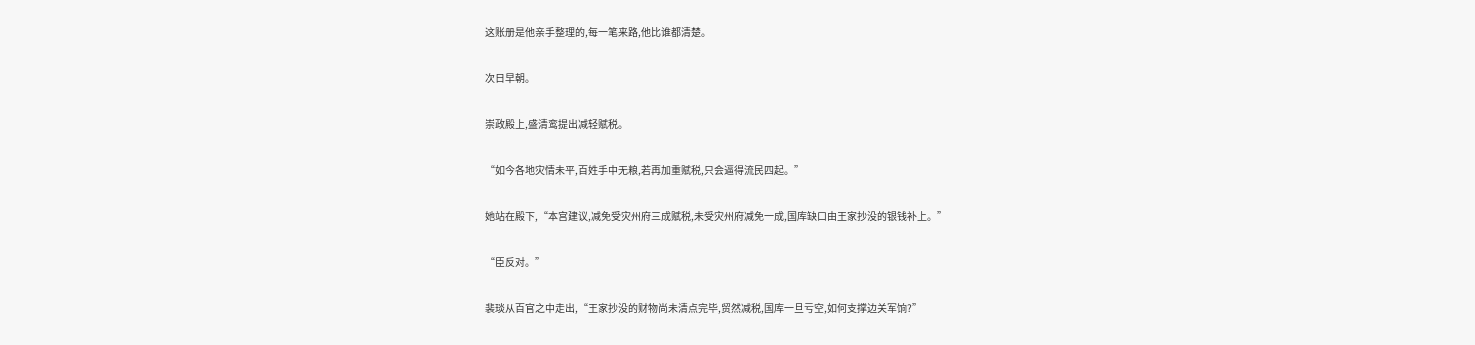这账册是他亲手整理的,每一笔来路,他比谁都清楚。

次日早朝。

崇政殿上,盛清鸾提出减轻赋税。

“如今各地灾情未平,百姓手中无粮,若再加重赋税,只会逼得流民四起。”

她站在殿下,“本宫建议,减免受灾州府三成赋税,未受灾州府减免一成,国库缺口由王家抄没的银钱补上。”

“臣反对。”

裴琰从百官之中走出,“王家抄没的财物尚未清点完毕,贸然减税,国库一旦亏空,如何支撑边关军饷?”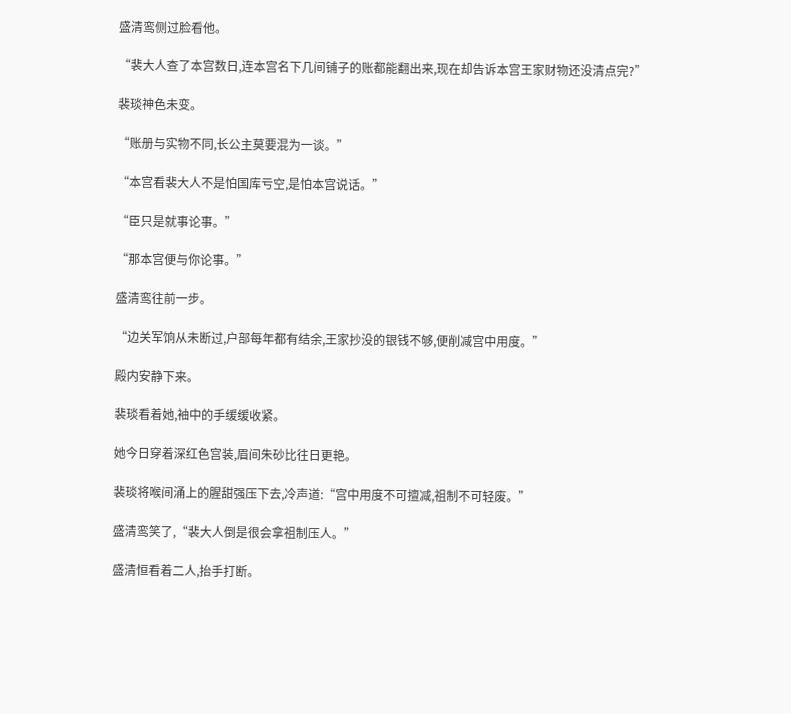盛清鸾侧过脸看他。

“裴大人查了本宫数日,连本宫名下几间铺子的账都能翻出来,现在却告诉本宫王家财物还没清点完?”

裴琰神色未变。

“账册与实物不同,长公主莫要混为一谈。”

“本宫看裴大人不是怕国库亏空,是怕本宫说话。”

“臣只是就事论事。”

“那本宫便与你论事。”

盛清鸾往前一步。

“边关军饷从未断过,户部每年都有结余,王家抄没的银钱不够,便削减宫中用度。”

殿内安静下来。

裴琰看着她,袖中的手缓缓收紧。

她今日穿着深红色宫装,眉间朱砂比往日更艳。

裴琰将喉间涌上的腥甜强压下去,冷声道:“宫中用度不可擅减,祖制不可轻废。”

盛清鸾笑了,“裴大人倒是很会拿祖制压人。”

盛清恒看着二人,抬手打断。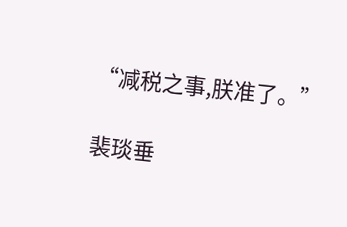“减税之事,朕准了。”

裴琰垂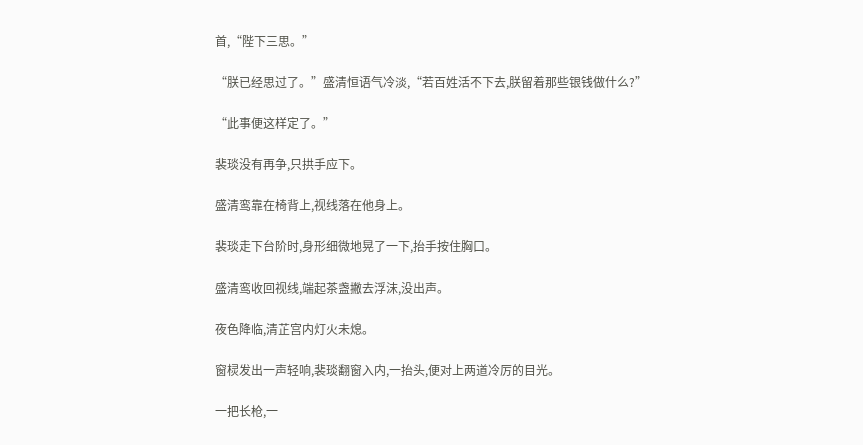首,“陛下三思。”

“朕已经思过了。”盛清恒语气冷淡,“若百姓活不下去,朕留着那些银钱做什么?”

“此事便这样定了。”

裴琰没有再争,只拱手应下。

盛清鸾靠在椅背上,视线落在他身上。

裴琰走下台阶时,身形细微地晃了一下,抬手按住胸口。

盛清鸾收回视线,端起茶盏撇去浮沫,没出声。

夜色降临,清芷宫内灯火未熄。

窗棂发出一声轻响,裴琰翻窗入内,一抬头,便对上两道冷厉的目光。

一把长枪,一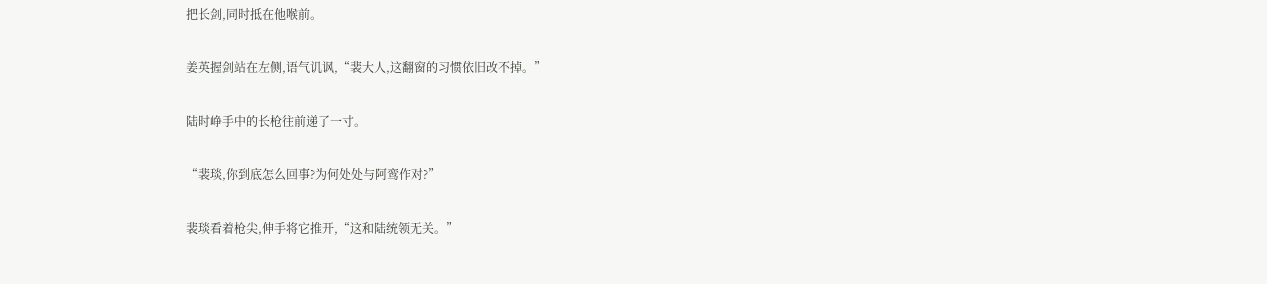把长剑,同时抵在他喉前。

姜英握剑站在左侧,语气讥讽,“裴大人,这翻窗的习惯依旧改不掉。”

陆时峥手中的长枪往前递了一寸。

“裴琰,你到底怎么回事?为何处处与阿鸾作对?”

裴琰看着枪尖,伸手将它推开,“这和陆统领无关。”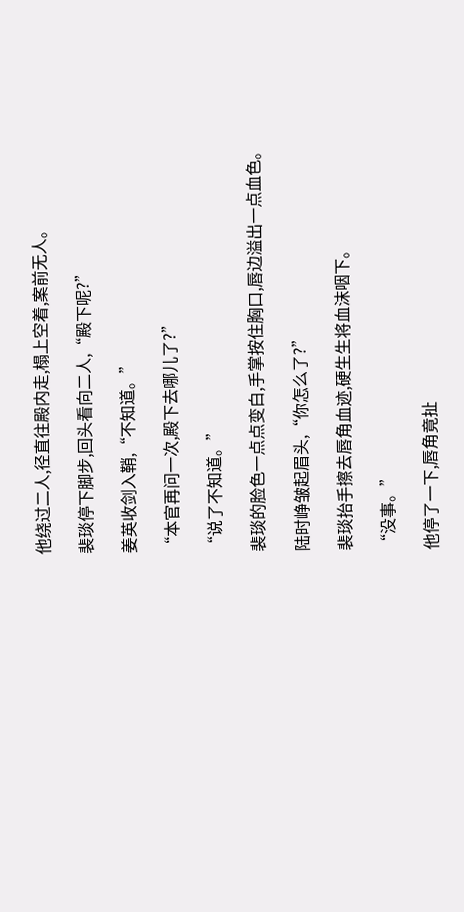他绕过二人,径直往殿内走,榻上空着,案前无人。

裴琰停下脚步,回头看向二人,“殿下呢?”

姜英收剑入鞘,“不知道。”

“本官再问一次,殿下去哪儿了?”

“说了不知道。”

裴琰的脸色一点点变白,手掌按住胸口,唇边溢出一点血色。

陆时峥皱起眉头,“你怎么了?”

裴琰抬手擦去唇角血迹,硬生生将血沫咽下。

“没事。”

他停了一下,唇角竟扯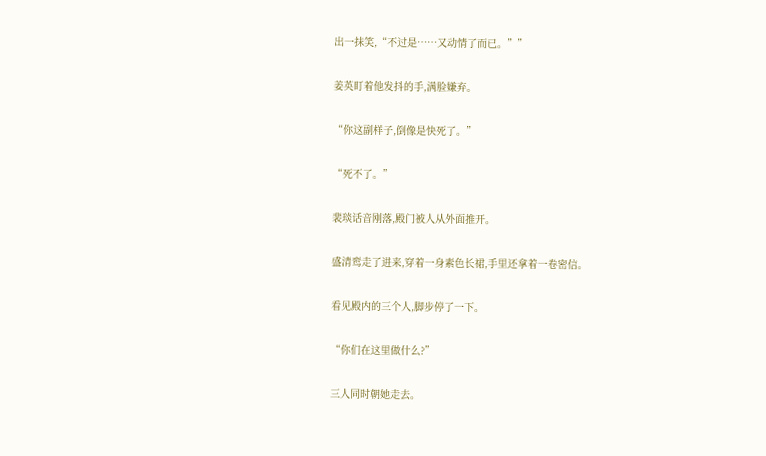出一抹笑,“不过是……又动情了而已。””

姜英盯着他发抖的手,满脸嫌弃。

“你这副样子,倒像是快死了。”

“死不了。”

裴琰话音刚落,殿门被人从外面推开。

盛清鸾走了进来,穿着一身素色长裙,手里还拿着一卷密信。

看见殿内的三个人,脚步停了一下。

“你们在这里做什么?”

三人同时朝她走去。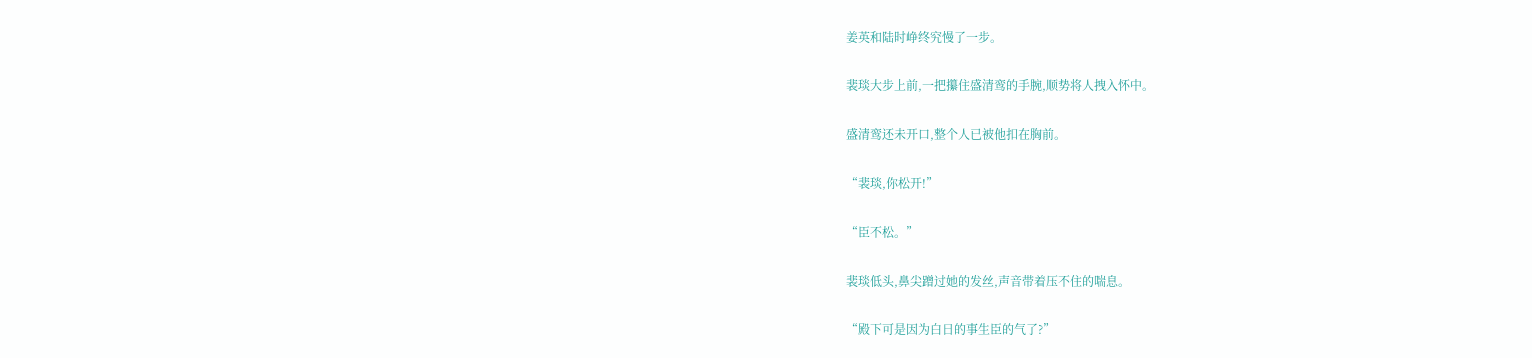姜英和陆时峥终究慢了一步。

裴琰大步上前,一把攥住盛清鸾的手腕,顺势将人拽入怀中。

盛清鸾还未开口,整个人已被他扣在胸前。

“裴琰,你松开!”

“臣不松。”

裴琰低头,鼻尖蹭过她的发丝,声音带着压不住的喘息。

“殿下可是因为白日的事生臣的气了?”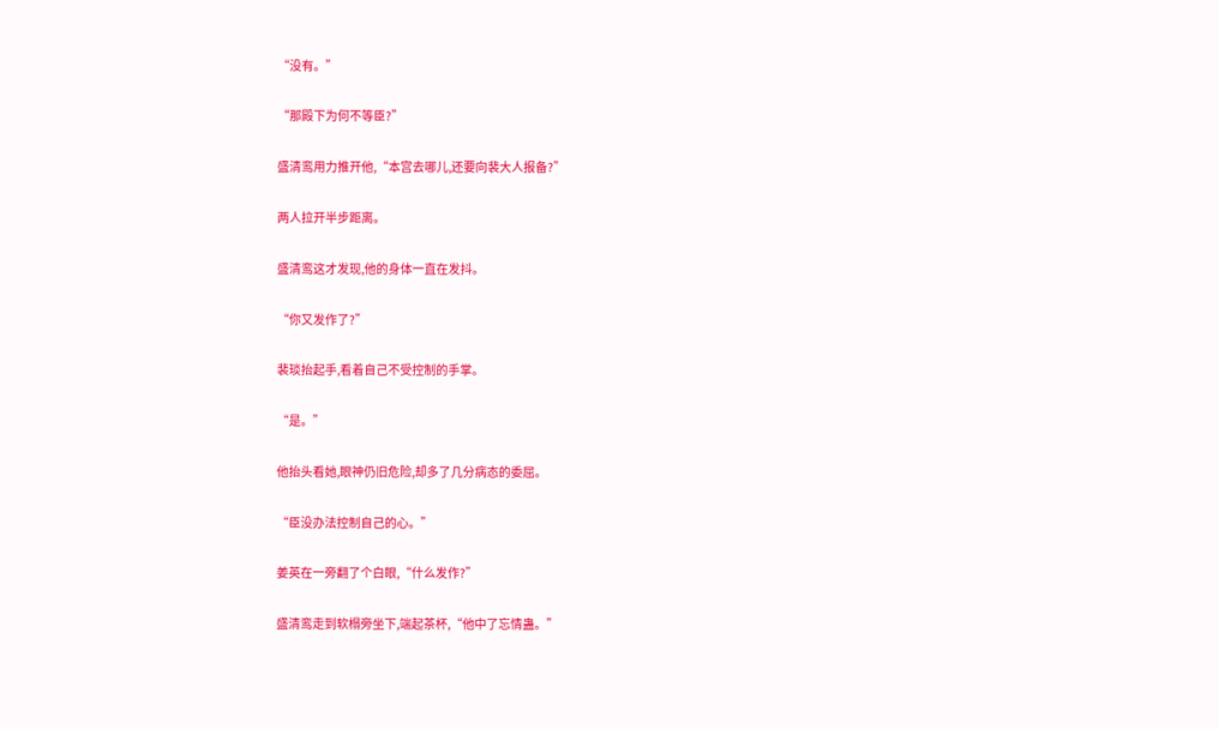“没有。”

“那殿下为何不等臣?”

盛清鸾用力推开他,“本宫去哪儿,还要向裴大人报备?”

两人拉开半步距离。

盛清鸾这才发现,他的身体一直在发抖。

“你又发作了?”

裴琰抬起手,看着自己不受控制的手掌。

“是。”

他抬头看她,眼神仍旧危险,却多了几分病态的委屈。

“臣没办法控制自己的心。”

姜英在一旁翻了个白眼,“什么发作?”

盛清鸾走到软榻旁坐下,端起茶杯,“他中了忘情蛊。”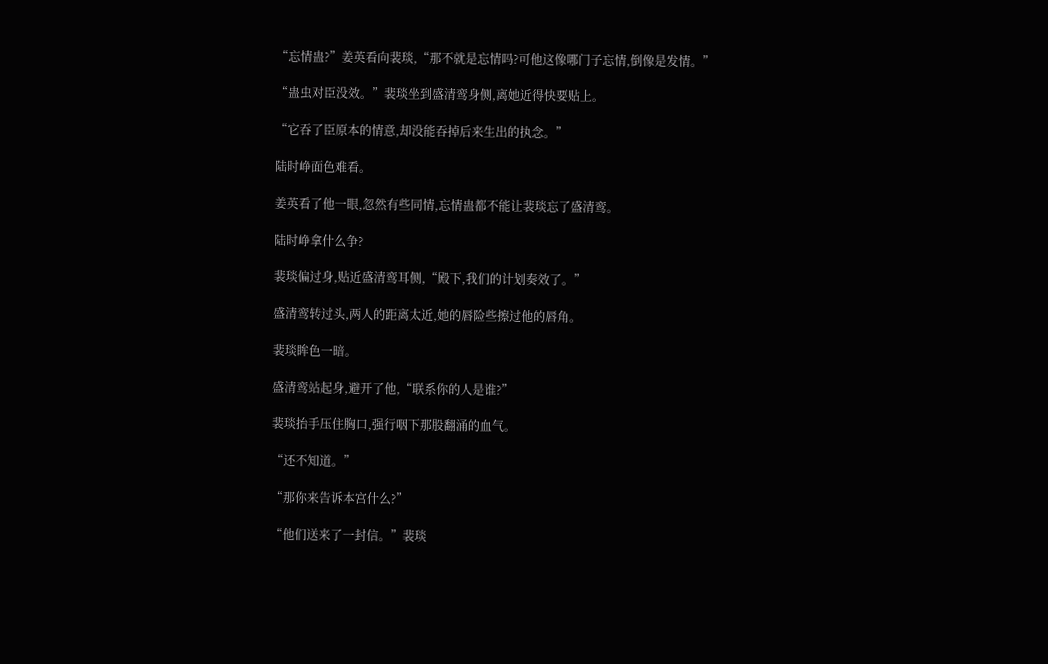“忘情蛊?”姜英看向裴琰,“那不就是忘情吗?可他这像哪门子忘情,倒像是发情。”

“蛊虫对臣没效。”裴琰坐到盛清鸾身侧,离她近得快要贴上。

“它吞了臣原本的情意,却没能吞掉后来生出的执念。”

陆时峥面色难看。

姜英看了他一眼,忽然有些同情,忘情蛊都不能让裴琰忘了盛清鸾。

陆时峥拿什么争?

裴琰偏过身,贴近盛清鸾耳侧,“殿下,我们的计划奏效了。”

盛清鸾转过头,两人的距离太近,她的唇险些擦过他的唇角。

裴琰眸色一暗。

盛清鸾站起身,避开了他,“联系你的人是谁?”

裴琰抬手压住胸口,强行咽下那股翻涌的血气。

“还不知道。”

“那你来告诉本宫什么?”

“他们送来了一封信。”裴琰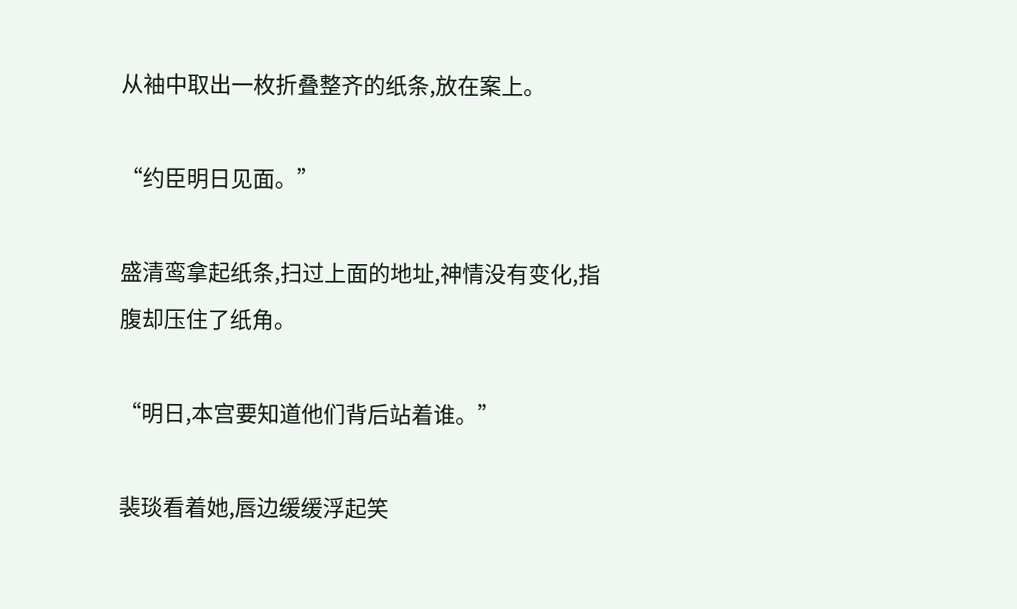从袖中取出一枚折叠整齐的纸条,放在案上。

“约臣明日见面。”

盛清鸾拿起纸条,扫过上面的地址,神情没有变化,指腹却压住了纸角。

“明日,本宫要知道他们背后站着谁。”

裴琰看着她,唇边缓缓浮起笑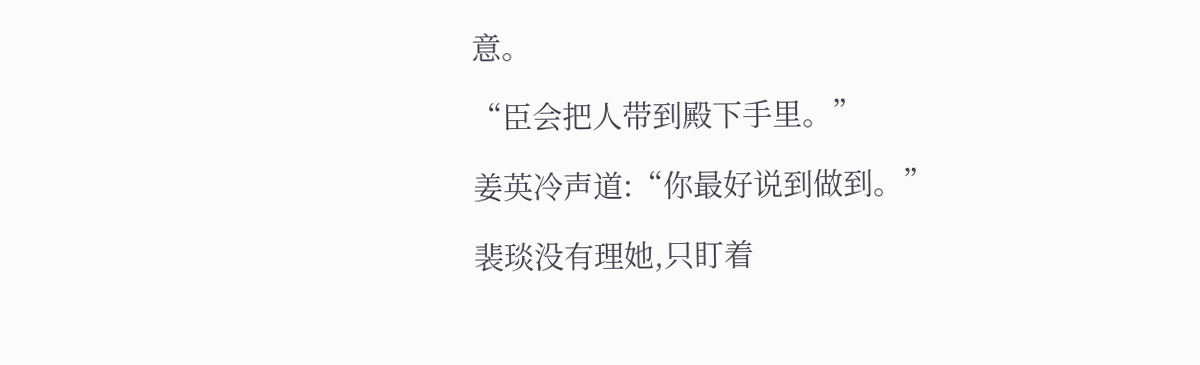意。

“臣会把人带到殿下手里。”

姜英冷声道:“你最好说到做到。”

裴琰没有理她,只盯着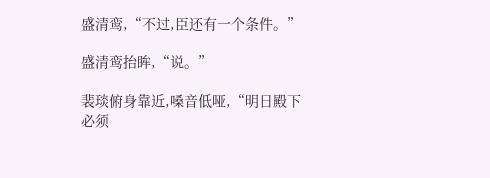盛清鸾,“不过,臣还有一个条件。”

盛清鸾抬眸,“说。”

裴琰俯身靠近,嗓音低哑,“明日殿下必须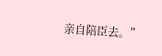亲自陪臣去。”